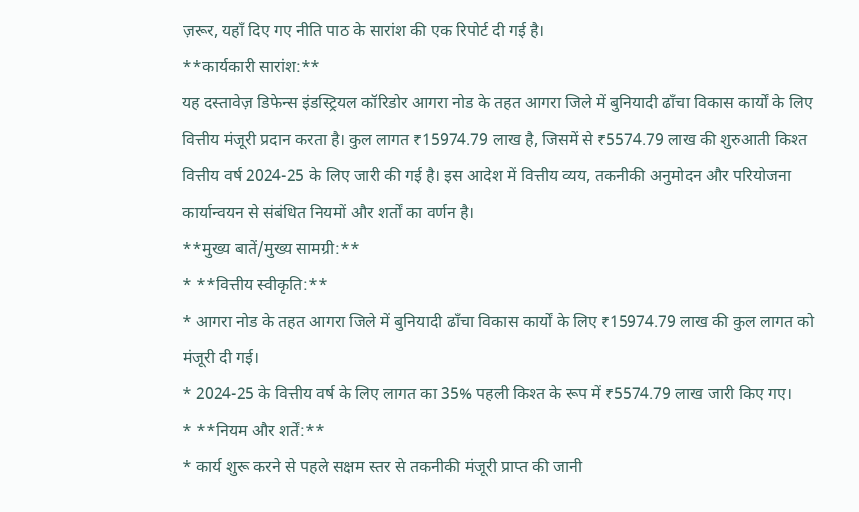ज़रूर, यहाँ दिए गए नीति पाठ के सारांश की एक रिपोर्ट दी गई है।
**कार्यकारी सारांश:**
यह दस्तावेज़ डिफेन्स इंडस्ट्रियल कॉरिडोर आगरा नोड के तहत आगरा जिले में बुनियादी ढाँचा विकास कार्यों के लिए वित्तीय मंजूरी प्रदान करता है। कुल लागत ₹15974.79 लाख है, जिसमें से ₹5574.79 लाख की शुरुआती किश्त वित्तीय वर्ष 2024-25 के लिए जारी की गई है। इस आदेश में वित्तीय व्यय, तकनीकी अनुमोदन और परियोजना कार्यान्वयन से संबंधित नियमों और शर्तों का वर्णन है।
**मुख्य बातें/मुख्य सामग्री:**
* **वित्तीय स्वीकृति:**
* आगरा नोड के तहत आगरा जिले में बुनियादी ढाँचा विकास कार्यों के लिए ₹15974.79 लाख की कुल लागत को मंजूरी दी गई।
* 2024-25 के वित्तीय वर्ष के लिए लागत का 35% पहली किश्त के रूप में ₹5574.79 लाख जारी किए गए।
* **नियम और शर्तें:**
* कार्य शुरू करने से पहले सक्षम स्तर से तकनीकी मंजूरी प्राप्त की जानी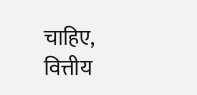चाहिए, वित्तीय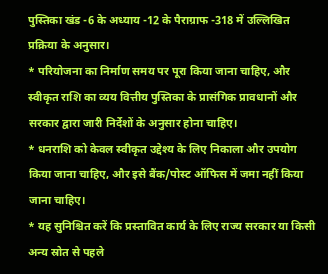पुस्तिका खंड -6 के अध्याय -12 के पैराग्राफ -318 में उल्लिखित प्रक्रिया के अनुसार।
* परियोजना का निर्माण समय पर पूरा किया जाना चाहिए, और स्वीकृत राशि का व्यय वित्तीय पुस्तिका के प्रासंगिक प्रावधानों और सरकार द्वारा जारी निर्देशों के अनुसार होना चाहिए।
* धनराशि को केवल स्वीकृत उद्देश्य के लिए निकाला और उपयोग किया जाना चाहिए, और इसे बैंक/पोस्ट ऑफिस में जमा नहीं किया जाना चाहिए।
* यह सुनिश्चित करें कि प्रस्तावित कार्य के लिए राज्य सरकार या किसी अन्य स्रोत से पहले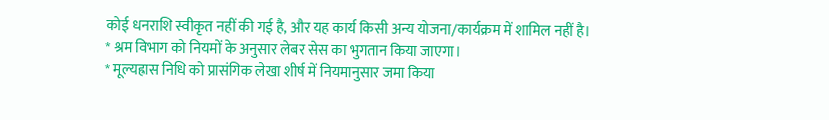कोई धनराशि स्वीकृत नहीं की गई है, और यह कार्य किसी अन्य योजना/कार्यक्रम में शामिल नहीं है।
* श्रम विभाग को नियमों के अनुसार लेबर सेस का भुगतान किया जाएगा।
* मूल्यह्रास निधि को प्रासंगिक लेखा शीर्ष में नियमानुसार जमा किया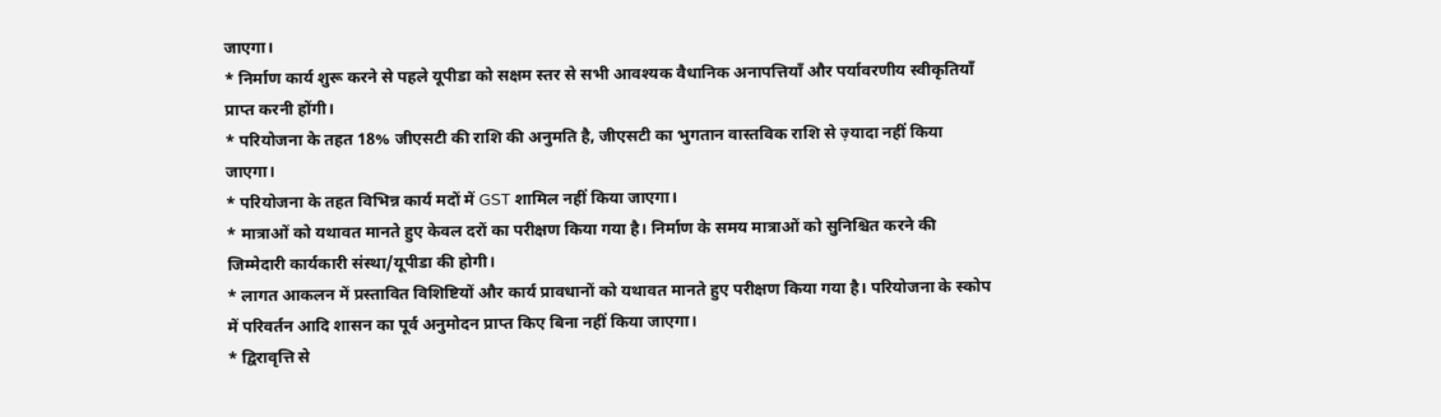जाएगा।
* निर्माण कार्य शुरू करने से पहले यूपीडा को सक्षम स्तर से सभी आवश्यक वैधानिक अनापत्तियाँ और पर्यावरणीय स्वीकृतियाँ प्राप्त करनी होंगी।
* परियोजना के तहत 18% जीएसटी की राशि की अनुमति है, जीएसटी का भुगतान वास्तविक राशि से ज़्यादा नहीं किया जाएगा।
* परियोजना के तहत विभिन्न कार्य मदों में GST शामिल नहीं किया जाएगा।
* मात्राओं को यथावत मानते हुए केवल दरों का परीक्षण किया गया है। निर्माण के समय मात्राओं को सुनिश्चित करने की जिम्मेदारी कार्यकारी संस्था/यूपीडा की होगी।
* लागत आकलन में प्रस्तावित विशिष्टियों और कार्य प्रावधानों को यथावत मानते हुए परीक्षण किया गया है। परियोजना के स्कोप में परिवर्तन आदि शासन का पूर्व अनुमोदन प्राप्त किए बिना नहीं किया जाएगा।
* द्विरावृत्ति से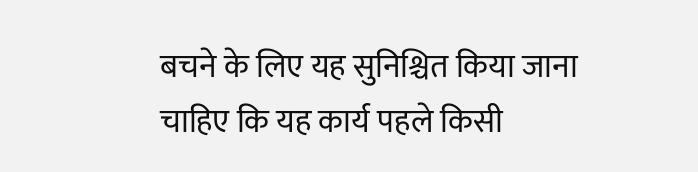बचने के लिए यह सुनिश्चित किया जाना चाहिए कि यह कार्य पहले किसी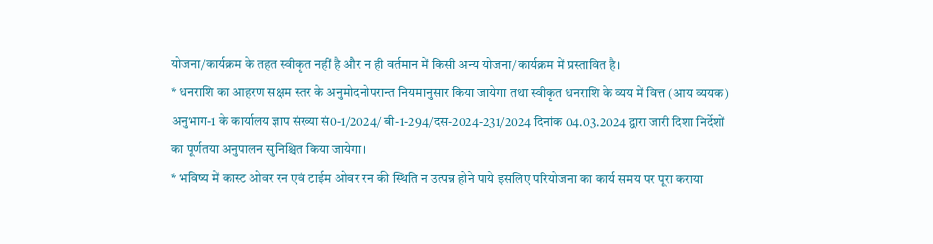योजना/कार्यक्रम के तहत स्वीकृत नहीं है और न ही वर्तमान में किसी अन्य योजना/कार्यक्रम में प्रस्तावित है।
* धनराशि का आहरण सक्षम स्तर के अनुमोदनोपरान्त नियमानुसार किया जायेगा तथा स्वीकृत धनराशि के व्यय में वित्त (आय व्ययक) अनुभाग-1 के कार्यालय ज्ञाप संख्या सं0-1/2024/ बी-1-294/दस-2024-231/2024 दिनांक 04.03.2024 द्वारा जारी दिशा निर्देशों का पूर्णतया अनुपालन सुनिश्चित किया जायेगा।
* भविष्य में कास्ट ओवर रन एवं टाईम ओवर रन की स्थिति न उत्पन्न होने पाये इसलिए परियोजना का कार्य समय पर पूरा कराया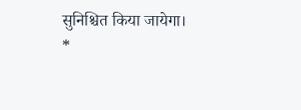सुनिश्चित किया जायेगा।
*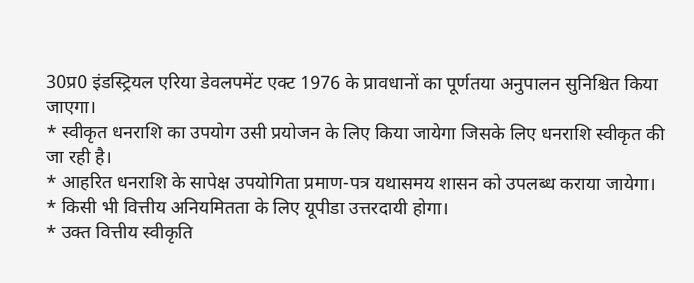30प्र0 इंडस्ट्रियल एरिया डेवलपमेंट एक्ट 1976 के प्रावधानों का पूर्णतया अनुपालन सुनिश्चित किया जाएगा।
* स्वीकृत धनराशि का उपयोग उसी प्रयोजन के लिए किया जायेगा जिसके लिए धनराशि स्वीकृत की जा रही है।
* आहरित धनराशि के सापेक्ष उपयोगिता प्रमाण-पत्र यथासमय शासन को उपलब्ध कराया जायेगा।
* किसी भी वित्तीय अनियमितता के लिए यूपीडा उत्तरदायी होगा।
* उक्त वित्तीय स्वीकृति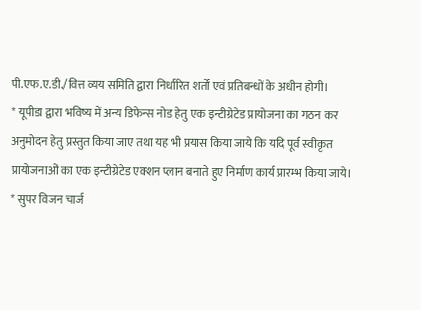पी.एफ.ए.डी./वित्त व्यय समिति द्वारा निर्धारित शर्तों एवं प्रतिबन्धों के अधीन होगी।
* यूपीडा द्वारा भविष्य में अन्य डिफेन्स नोड हेतु एक इन्टीग्रेटेड प्रायोजना का गठन कर अनुमोदन हेतु प्रस्तुत किया जाए तथा यह भी प्रयास किया जाये कि यदि पूर्व स्वीकृत प्रायोजनाओं का एक इन्टीग्रेटेड एक्शन प्लान बनाते हुए निर्माण कार्य प्रारम्भ किया जाये।
* सुपर विजन चार्ज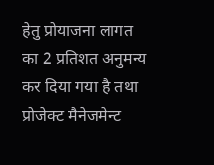हेतु प्रोयाजना लागत का 2 प्रतिशत अनुमन्य कर दिया गया है तथा प्रोजेक्ट मैनेजमेन्ट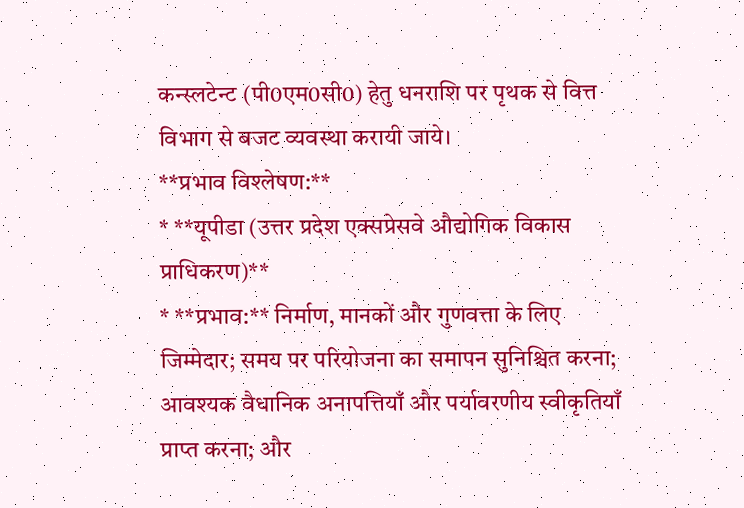कन्स्लटेन्ट (पी0एम0सी0) हेतु धनराशि पर पृथक से वित्त विभाग से बजट व्यवस्था करायी जाये।
**प्रभाव विश्लेषण:**
* **यूपीडा (उत्तर प्रदेश एक्सप्रेसवे औद्योगिक विकास प्राधिकरण)**
* **प्रभाव:** निर्माण, मानकों और गुणवत्ता के लिए जिम्मेदार; समय पर परियोजना का समापन सुनिश्चित करना; आवश्यक वैधानिक अनापत्तियाँ और पर्यावरणीय स्वीकृतियाँ प्राप्त करना; और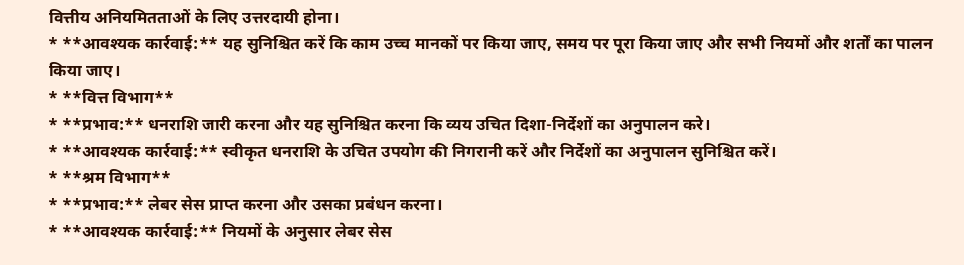वित्तीय अनियमितताओं के लिए उत्तरदायी होना।
* **आवश्यक कार्रवाई:** यह सुनिश्चित करें कि काम उच्च मानकों पर किया जाए, समय पर पूरा किया जाए और सभी नियमों और शर्तों का पालन किया जाए।
* **वित्त विभाग**
* **प्रभाव:** धनराशि जारी करना और यह सुनिश्चित करना कि व्यय उचित दिशा-निर्देशों का अनुपालन करे।
* **आवश्यक कार्रवाई:** स्वीकृत धनराशि के उचित उपयोग की निगरानी करें और निर्देशों का अनुपालन सुनिश्चित करें।
* **श्रम विभाग**
* **प्रभाव:** लेबर सेस प्राप्त करना और उसका प्रबंधन करना।
* **आवश्यक कार्रवाई:** नियमों के अनुसार लेबर सेस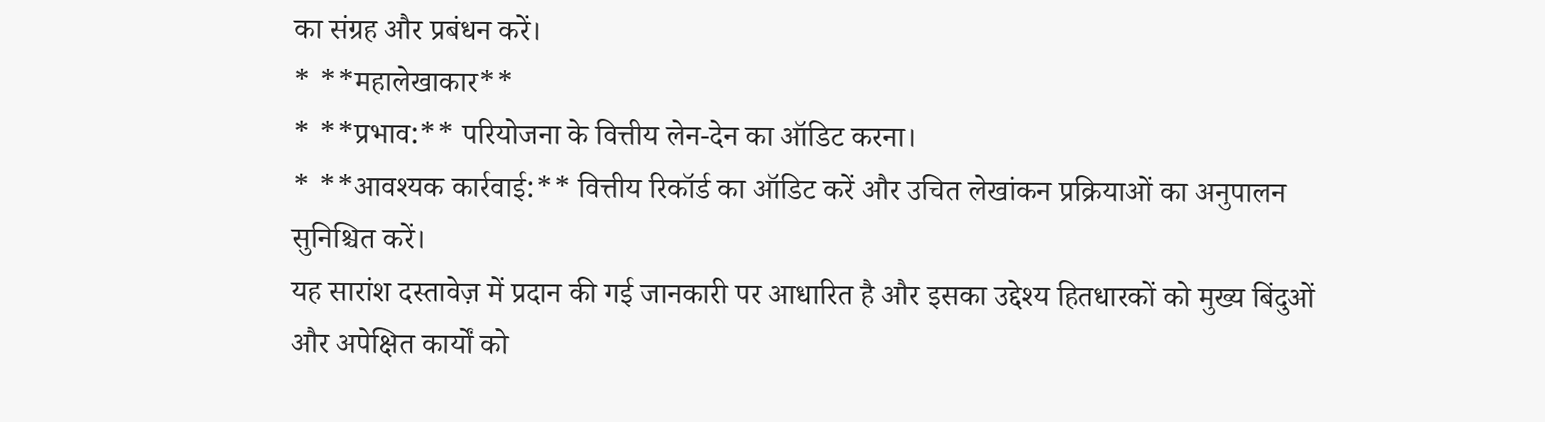का संग्रह और प्रबंधन करें।
* **महालेखाकार**
* **प्रभाव:** परियोजना के वित्तीय लेन-देन का ऑडिट करना।
* **आवश्यक कार्रवाई:** वित्तीय रिकॉर्ड का ऑडिट करें और उचित लेखांकन प्रक्रियाओं का अनुपालन सुनिश्चित करें।
यह सारांश दस्तावेज़ में प्रदान की गई जानकारी पर आधारित है और इसका उद्देश्य हितधारकों को मुख्य बिंदुओं और अपेक्षित कार्यों को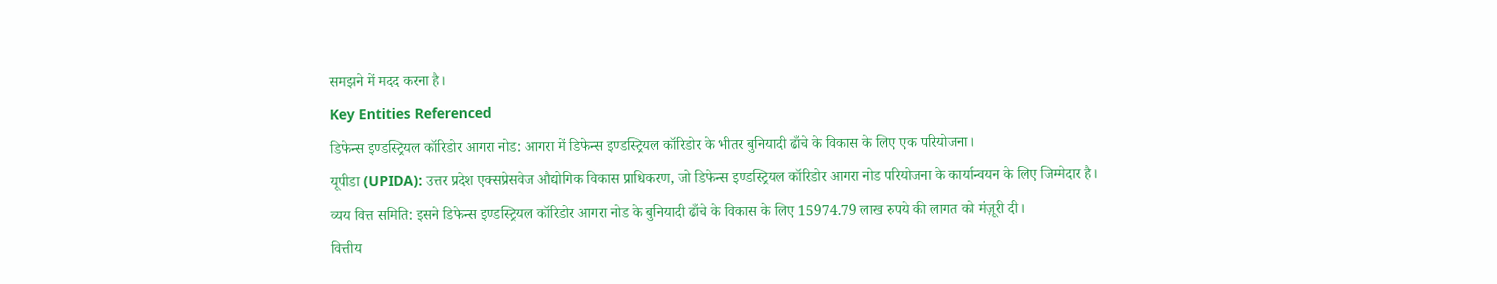समझने में मदद करना है।
Key Entities Referenced
डिफेन्स इण्डस्ट्रियल कॉरिडोर आगरा नोड: आगरा में डिफेन्स इण्डस्ट्रियल कॉरिडोर के भीतर बुनियादी ढाँचे के विकास के लिए एक परियोजना।
यूपीडा (UPIDA): उत्तर प्रदेश एक्सप्रेसवेज औद्योगिक विकास प्राधिकरण, जो डिफेन्स इण्डस्ट्रियल कॉरिडोर आगरा नोड परियोजना के कार्यान्वयन के लिए जिम्मेदार है।
व्यय वित्त समिति: इसने डिफेन्स इण्डस्ट्रियल कॉरिडोर आगरा नोड के बुनियादी ढाँचे के विकास के लिए 15974.79 लाख रुपये की लागत को मंज़ूरी दी।
वित्तीय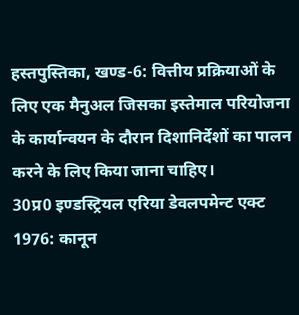हस्तपुस्तिका, खण्ड-6: वित्तीय प्रक्रियाओं के लिए एक मैनुअल जिसका इस्तेमाल परियोजना के कार्यान्वयन के दौरान दिशानिर्देशों का पालन करने के लिए किया जाना चाहिए।
30प्र0 इण्डस्ट्रियल एरिया डेवलपमेन्ट एक्ट 1976: कानून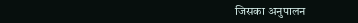जिसका अनुपालन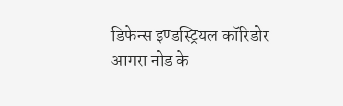डिफेन्स इण्डस्ट्रियल कॉरिडोर आगरा नोड के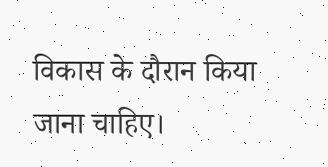विकास के दौरान किया जाना चाहिए।